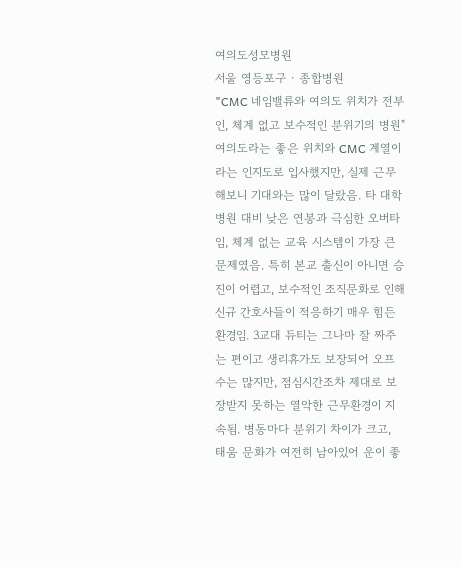여의도성모병원
서울 영등포구 · 종합병원
"CMC 네임밸류와 여의도 위치가 전부인, 체계 없고 보수적인 분위기의 병원"
여의도라는 좋은 위치와 CMC 계열이라는 인지도로 입사했지만, 실제 근무해보니 기대와는 많이 달랐음. 타 대학병원 대비 낮은 연봉과 극심한 오버타임, 체계 없는 교육 시스템이 가장 큰 문제였음. 특히 본교 출신이 아니면 승진이 어렵고, 보수적인 조직문화로 인해 신규 간호사들이 적응하기 매우 힘든 환경임. 3교대 듀티는 그나마 잘 짜주는 편이고 생리휴가도 보장되어 오프 수는 많지만, 점심시간조차 제대로 보장받지 못하는 열악한 근무환경이 지속됨. 병동마다 분위기 차이가 크고, 태움 문화가 여전히 남아있어 운이 좋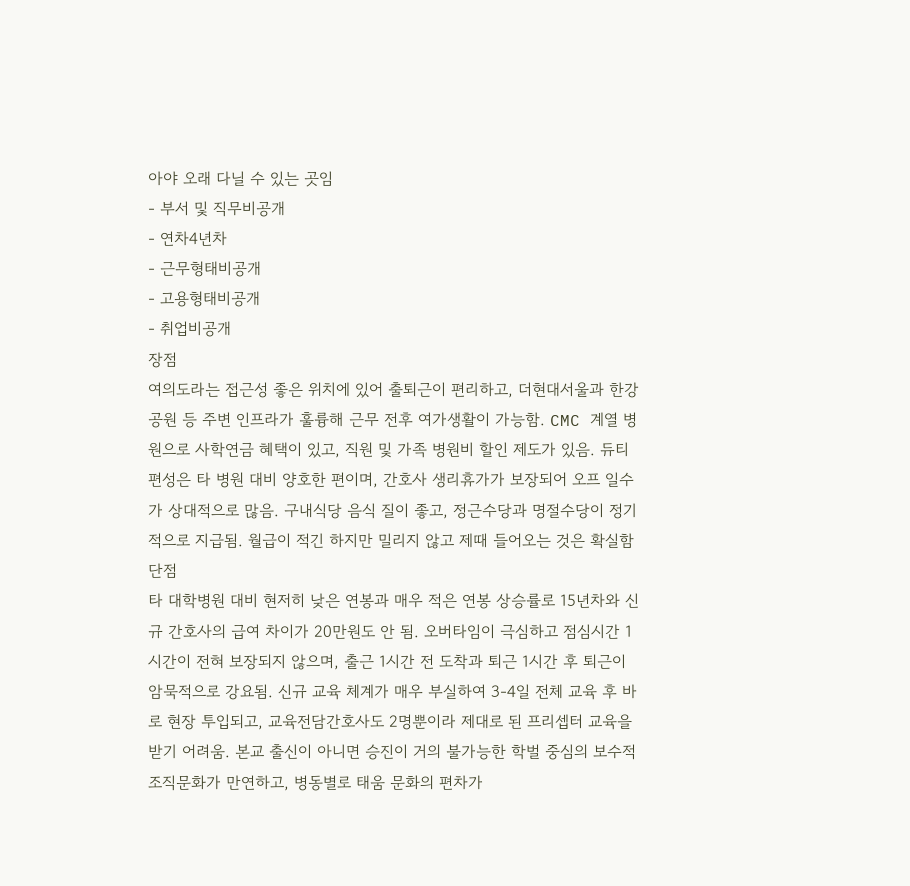아야 오래 다닐 수 있는 곳임
- 부서 및 직무비공개
- 연차4년차
- 근무형태비공개
- 고용형태비공개
- 취업비공개
장점
여의도라는 접근성 좋은 위치에 있어 출퇴근이 편리하고, 더현대서울과 한강공원 등 주변 인프라가 훌륭해 근무 전후 여가생활이 가능함. CMC 계열 병원으로 사학연금 혜택이 있고, 직원 및 가족 병원비 할인 제도가 있음. 듀티 편성은 타 병원 대비 양호한 편이며, 간호사 생리휴가가 보장되어 오프 일수가 상대적으로 많음. 구내식당 음식 질이 좋고, 정근수당과 명절수당이 정기적으로 지급됨. 월급이 적긴 하지만 밀리지 않고 제때 들어오는 것은 확실함
단점
타 대학병원 대비 현저히 낮은 연봉과 매우 적은 연봉 상승률로 15년차와 신규 간호사의 급여 차이가 20만원도 안 됨. 오버타임이 극심하고 점심시간 1시간이 전혀 보장되지 않으며, 출근 1시간 전 도착과 퇴근 1시간 후 퇴근이 암묵적으로 강요됨. 신규 교육 체계가 매우 부실하여 3-4일 전체 교육 후 바로 현장 투입되고, 교육전담간호사도 2명뿐이라 제대로 된 프리셉터 교육을 받기 어려움. 본교 출신이 아니면 승진이 거의 불가능한 학벌 중심의 보수적 조직문화가 만연하고, 병동별로 태움 문화의 편차가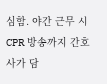심함. 야간 근무 시 CPR 방송까지 간호사가 담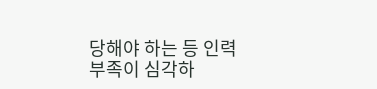당해야 하는 등 인력 부족이 심각하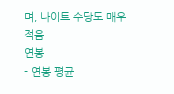며, 나이트 수당도 매우 적음
연봉
- 연봉 평균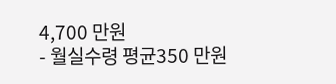4,700 만원
- 월실수령 평균350 만원